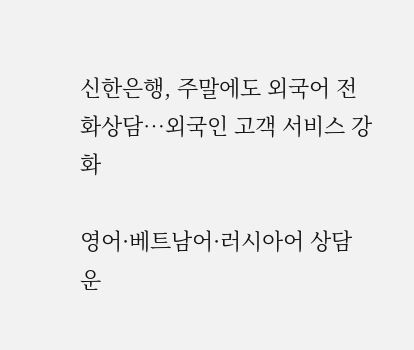신한은행, 주말에도 외국어 전화상담…외국인 고객 서비스 강화

영어·베트남어·러시아어 상담 운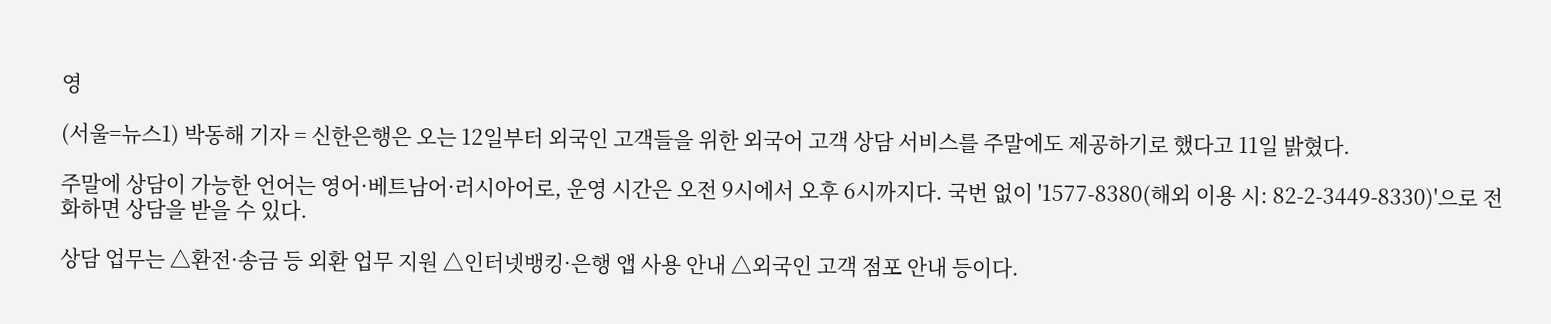영

(서울=뉴스1) 박동해 기자 = 신한은행은 오는 12일부터 외국인 고객들을 위한 외국어 고객 상담 서비스를 주말에도 제공하기로 했다고 11일 밝혔다.

주말에 상담이 가능한 언어는 영어·베트남어·러시아어로, 운영 시간은 오전 9시에서 오후 6시까지다. 국번 없이 '1577-8380(해외 이용 시: 82-2-3449-8330)'으로 전화하면 상담을 받을 수 있다.

상담 업무는 △환전·송금 등 외환 업무 지원 △인터넷뱅킹·은행 앱 사용 안내 △외국인 고객 점포 안내 등이다.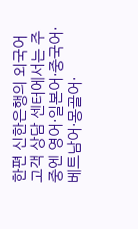한편 신한은행의 외국어 고객 상담 센터에서는 주중엔 영어·일본어·중국어·베트남어·몽골어·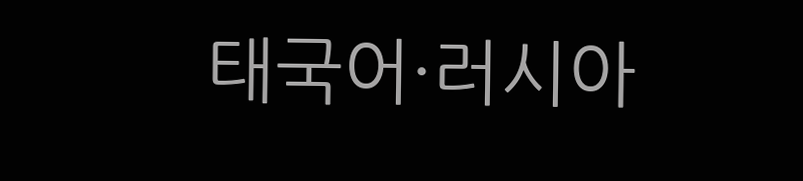태국어·러시아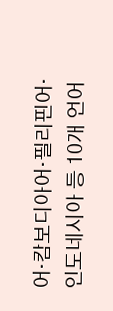어·캄보디아어·필리핀어·인도네시아 등 10개 언어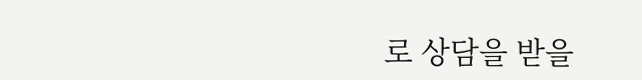로 상담을 받을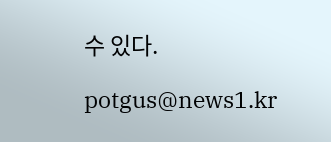수 있다.

potgus@news1.kr